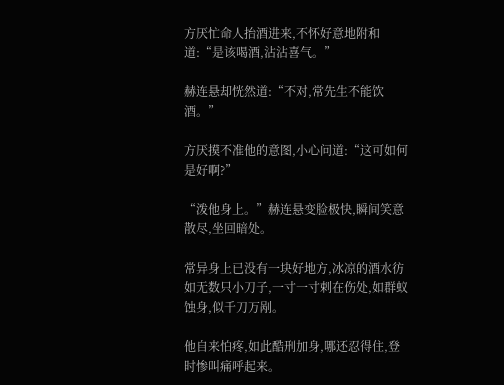方厌忙命人抬酒进来,不怀好意地附和道:“是该喝酒,沾沾喜气。”

赫连悬却恍然道:“不对,常先生不能饮酒。”

方厌摸不准他的意图,小心问道:“这可如何是好啊?”

“泼他身上。”赫连悬变脸极快,瞬间笑意散尽,坐回暗处。

常异身上已没有一块好地方,冰凉的酒水彷如无数只小刀子,一寸一寸剌在伤处,如群蚁蚀身,似千刀万剐。

他自来怕疼,如此酷刑加身,哪还忍得住,登时惨叫痛呼起来。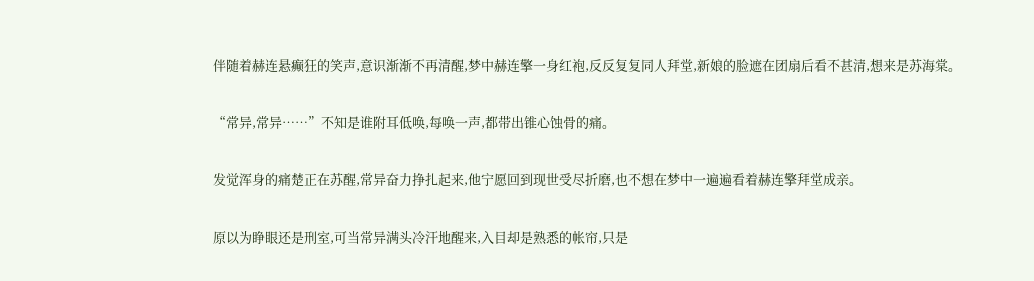伴随着赫连悬癫狂的笑声,意识渐渐不再清醒,梦中赫连擎一身红袍,反反复复同人拜堂,新娘的脸遮在团扇后看不甚清,想来是苏海棠。

“常异,常异……”不知是谁附耳低唤,每唤一声,都带出锥心蚀骨的痛。

发觉浑身的痛楚正在苏醒,常异奋力挣扎起来,他宁愿回到现世受尽折磨,也不想在梦中一遍遍看着赫连擎拜堂成亲。

原以为睁眼还是刑室,可当常异满头冷汗地醒来,入目却是熟悉的帐帘,只是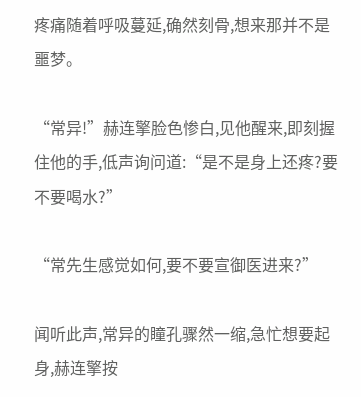疼痛随着呼吸蔓延,确然刻骨,想来那并不是噩梦。

“常异!”赫连擎脸色惨白,见他醒来,即刻握住他的手,低声询问道:“是不是身上还疼?要不要喝水?”

“常先生感觉如何,要不要宣御医进来?”

闻听此声,常异的瞳孔骤然一缩,急忙想要起身,赫连擎按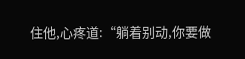住他,心疼道:“躺着别动,你要做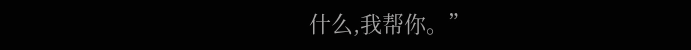什么,我帮你。”